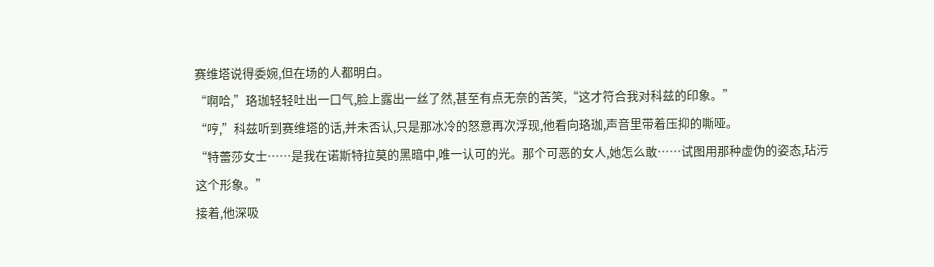赛维塔说得委婉,但在场的人都明白。
“啊哈,”珞珈轻轻吐出一口气,脸上露出一丝了然,甚至有点无奈的苦笑,“这才符合我对科兹的印象。”
“哼,”科兹听到赛维塔的话,并未否认,只是那冰冷的怒意再次浮现,他看向珞珈,声音里带着压抑的嘶哑。
“特蕾莎女士……是我在诺斯特拉莫的黑暗中,唯一认可的光。那个可恶的女人,她怎么敢……试图用那种虚伪的姿态,玷污这个形象。”
接着,他深吸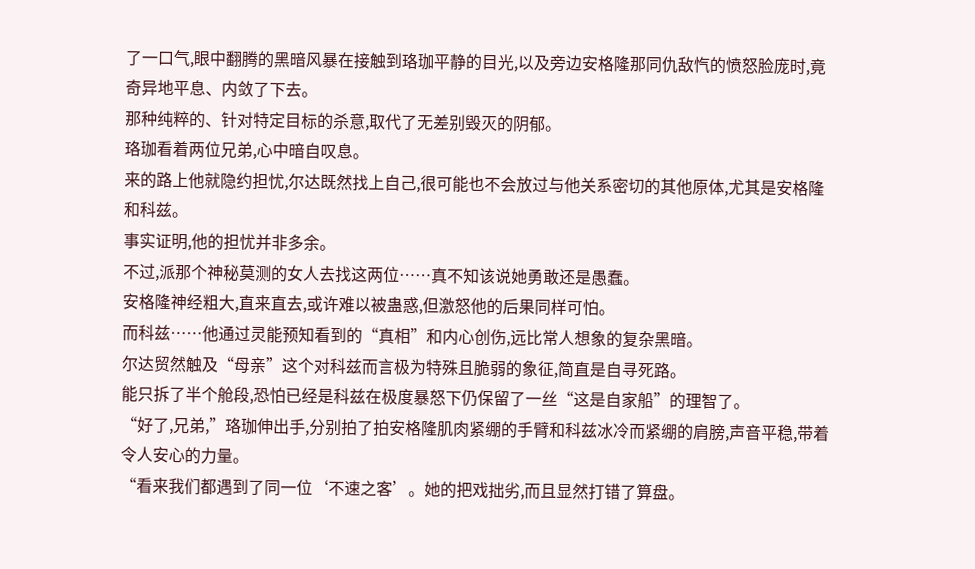了一口气,眼中翻腾的黑暗风暴在接触到珞珈平静的目光,以及旁边安格隆那同仇敌忾的愤怒脸庞时,竟奇异地平息、内敛了下去。
那种纯粹的、针对特定目标的杀意,取代了无差别毁灭的阴郁。
珞珈看着两位兄弟,心中暗自叹息。
来的路上他就隐约担忧,尔达既然找上自己,很可能也不会放过与他关系密切的其他原体,尤其是安格隆和科兹。
事实证明,他的担忧并非多余。
不过,派那个神秘莫测的女人去找这两位……真不知该说她勇敢还是愚蠢。
安格隆神经粗大,直来直去,或许难以被蛊惑,但激怒他的后果同样可怕。
而科兹……他通过灵能预知看到的“真相”和内心创伤,远比常人想象的复杂黑暗。
尔达贸然触及“母亲”这个对科兹而言极为特殊且脆弱的象征,简直是自寻死路。
能只拆了半个舱段,恐怕已经是科兹在极度暴怒下仍保留了一丝“这是自家船”的理智了。
“好了,兄弟,”珞珈伸出手,分别拍了拍安格隆肌肉紧绷的手臂和科兹冰冷而紧绷的肩膀,声音平稳,带着令人安心的力量。
“看来我们都遇到了同一位‘不速之客’。她的把戏拙劣,而且显然打错了算盘。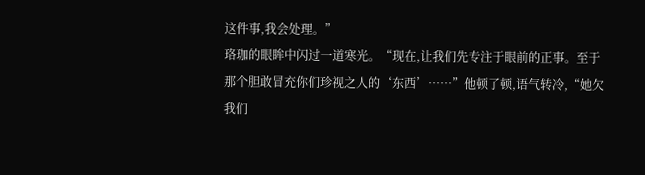这件事,我会处理。”
珞珈的眼眸中闪过一道寒光。“现在,让我们先专注于眼前的正事。至于那个胆敢冒充你们珍视之人的‘东西’……”他顿了顿,语气转冷,“她欠我们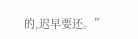的,迟早要还。”